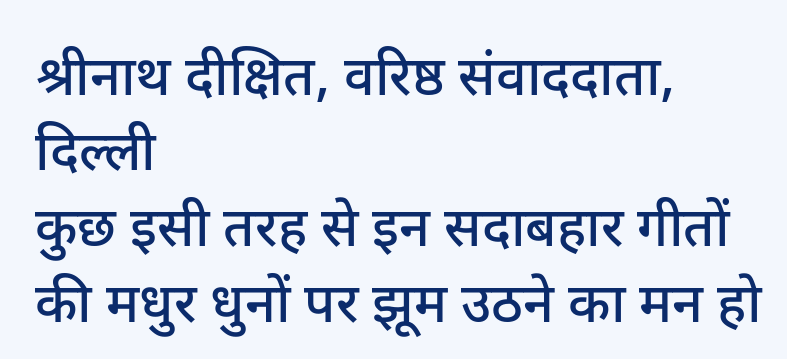श्रीनाथ दीक्षित, वरिष्ठ संवाददाता, दिल्ली
कुछ इसी तरह से इन सदाबहार गीतों की मधुर धुनों पर झूम उठने का मन हो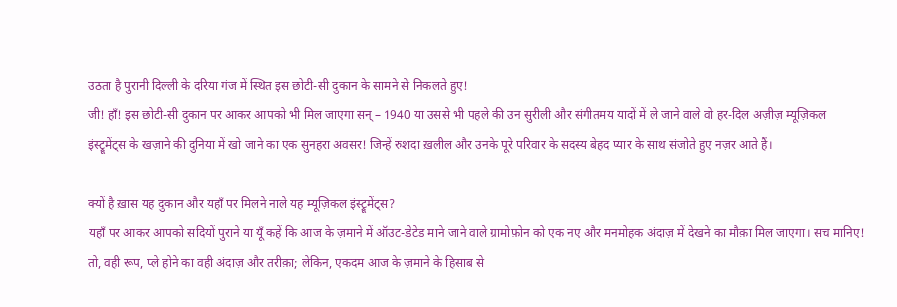उठता है पुरानी दिल्ली के दरिया गंज में स्थित इस छोटी-सी दुकान के सामने से निकलते हुए!
जी! हाँ! इस छोटी-सी दुकान पर आकर आपको भी मिल जाएगा सन् – 1940 या उससे भी पहले की उन सुरीली और संगीतमय यादों में ले जाने वाले वो हर-दिल अज़ीज़ म्यूज़िकल इंस्ट्रूमेंट्स के खज़ाने की दुनिया में खो जाने का एक सुनहरा अवसर! जिन्हें रुशदा ख़लील और उनके पूरे परिवार के सदस्य बेहद प्यार के साथ संजोते हुए नज़र आते हैं।

क्यों है ख़ास यह दुकान और यहाँ पर मिलने नाले यह म्यूज़िकल इंस्ट्रूमेंट्स?
यहाँ पर आकर आपको सदियों पुराने या यूँ कहें कि आज के ज़माने में ऑउट-डेटेड माने जाने वाले ग्रामोफ़ोन को एक नए और मनमोहक अंदाज़ में देखने का मौक़ा मिल जाएगा। सच मानिए! तो, वही रूप, प्ले होने का वही अंदाज़ और तरीक़ा; लेकिन, एकदम आज के ज़माने के हिसाब से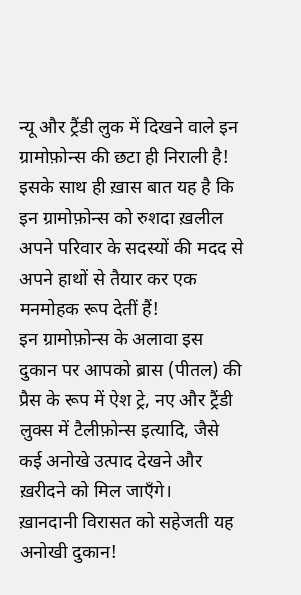न्यू और ट्रैंडी लुक में दिखने वाले इन ग्रामोफ़ोन्स की छटा ही निराली है!
इसके साथ ही ख़ास बात यह है कि इन ग्रामोफ़ोन्स को रुशदा ख़लील अपने परिवार के सदस्यों की मदद से अपने हाथों से तैयार कर एक मनमोहक रूप देतीं हैं!
इन ग्रामोफ़ोन्स के अलावा इस दुकान पर आपको ब्रास (पीतल) की प्रैस के रूप में ऐश ट्रे, नए और ट्रैंडी लुक्स में टैलीफ़ोन्स इत्यादि, जैसे कई अनोखे उत्पाद देखने और ख़रीदने को मिल जाएँगे।
ख़ानदानी विरासत को सहेजती यह अनोखी दुकान!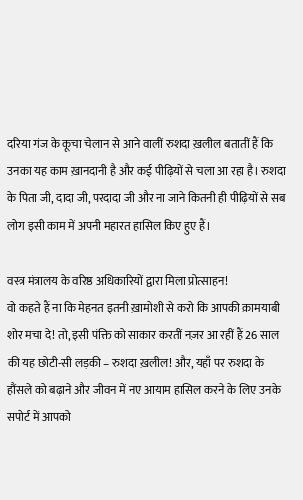दरिया गंज के कूचा चेलान से आने वालीं रुशदा ख़लील बतातीं हैं कि उनका यह काम ख़ानदानी है और कई पीढ़ियों से चला आ रहा है। रुशदा के पिता जी, दादा जी, परदादा जी और ना जाने कितनी ही पीढ़ियों से सब लोग इसी काम में अपनी महारत हासिल किए हुए हैं।

वस्त्र मंत्रालय के वरिष्ठ अधिकारियों द्वारा मिला प्रोत्साहन!
वो कहते हैं ना कि मेहनत इतनी ख़ामोशी से करो कि आपकी क़ामयाबी शोर मचा दे! तो, इसी पंक्ति को साकार करतीं नज़र आ रहीं हैं 26 साल की यह छोटी-सी लड़की – रुशदा ख़लील! और, यहाँ पर रुशदा के हौंसले को बढ़ाने और जीवन में नए आयाम हासिल करने के लिए उनके सपोर्ट में आपको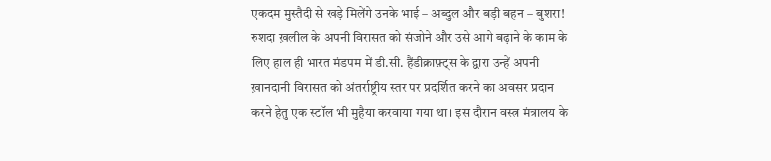एकदम मुस्तैदी से खड़े मिलेंगे उनके भाई – अब्दुल और बड़ी बहन – बुशरा!
रुशदा ख़लील के अपनी विरासत को संजोने और उसे आगे बढ़ाने के काम के लिए हाल ही भारत मंडपम में डी.सी. हैंडीक्राफ़्ट्स के द्वारा उन्हें अपनी ख़ानदानी विरासत को अंतर्राष्ट्रीय स्तर पर प्रदर्शित करने का अवसर प्रदान करने हेतु एक स्टॉल भी मुहैया करवाया गया था। इस दौरान वस्त्र मंत्रालय के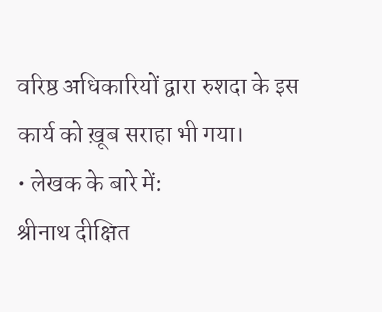वरिष्ठ अधिकारियों द्वारा रुशदा के इस कार्य को ख़ूब सराहा भी गया।
• लेखक के बारे में:
श्रीनाथ दीक्षित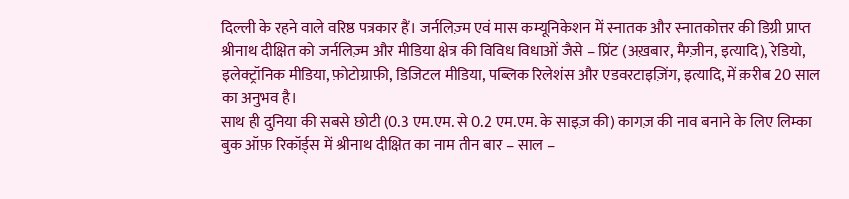दिल्ली के रहने वाले वरिष्ठ पत्रकार हैं। जर्नलिज़्म एवं मास कम्यूनिकेशन में स्नातक और स्नातकोत्तर की डिग्री प्राप्त श्रीनाथ दीक्षित को जर्नलिज़्म और मीडिया क्षेत्र की विविध विधाओं जैसे – प्रिंट (अख़बार, मैग्ज़ीन, इत्यादि), रेडियो, इलेक्ट्रॉनिक मीडिया, फ़ोटोग्राफ़ी, डिजिटल मीडिया, पब्लिक रिलेशंस और एडवरटाइज़िंग, इत्यादि, में क़रीब 20 साल का अनुभव है।
साथ ही दुनिया की सबसे छोटी (0.3 एम.एम. से 0.2 एम.एम. के साइज़ की) कागज़ की नाव बनाने के लिए लिम्का बुक ऑफ़ रिकॉर्ड्स में श्रीनाथ दीक्षित का नाम तीन बार – साल –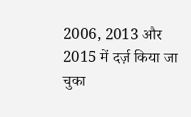2006, 2013 और 2015 में दर्ज़ किया जा चुका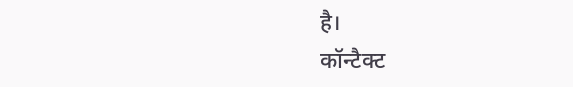है।
कॉन्टैक्ट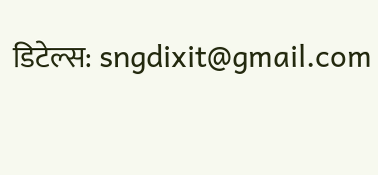डिटेल्स: sngdixit@gmail.com